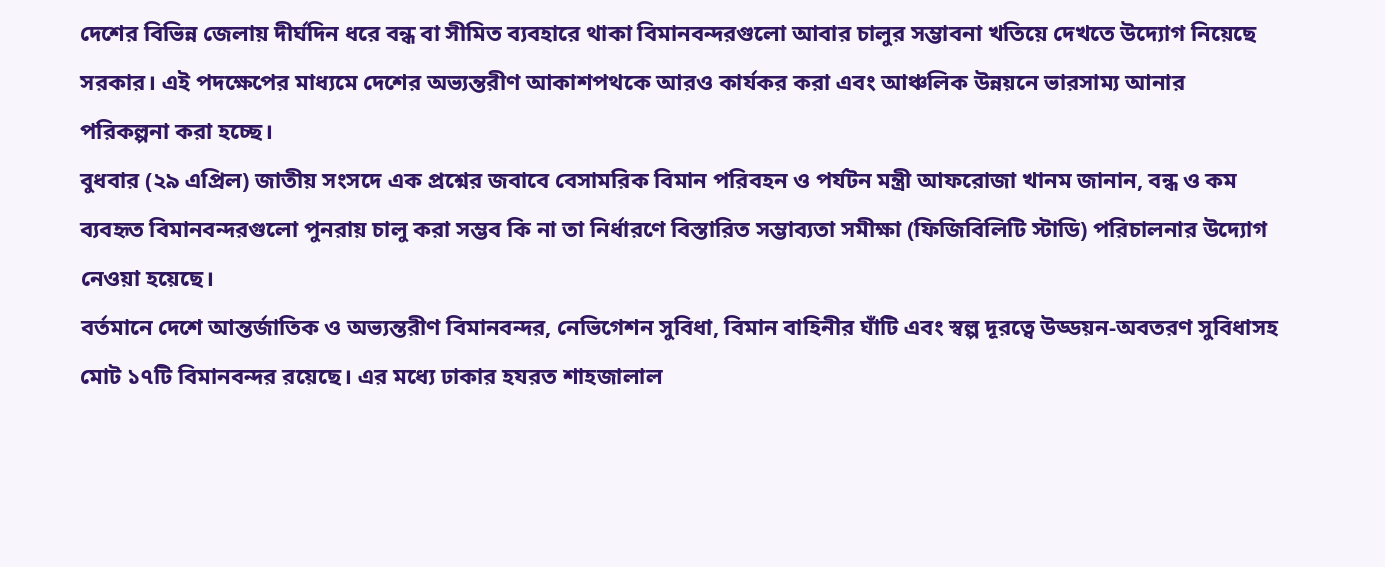দেশের বিভিন্ন জেলায় দীর্ঘদিন ধরে বন্ধ বা সীমিত ব্যবহারে থাকা বিমানবন্দরগুলো আবার চালুর সম্ভাবনা খতিয়ে দেখতে উদ্যোগ নিয়েছে সরকার। এই পদক্ষেপের মাধ্যমে দেশের অভ্যন্তরীণ আকাশপথকে আরও কার্যকর করা এবং আঞ্চলিক উন্নয়নে ভারসাম্য আনার পরিকল্পনা করা হচ্ছে।
বুধবার (২৯ এপ্রিল) জাতীয় সংসদে এক প্রশ্নের জবাবে বেসামরিক বিমান পরিবহন ও পর্যটন মন্ত্রী আফরোজা খানম জানান, বন্ধ ও কম ব্যবহৃত বিমানবন্দরগুলো পুনরায় চালু করা সম্ভব কি না তা নির্ধারণে বিস্তারিত সম্ভাব্যতা সমীক্ষা (ফিজিবিলিটি স্টাডি) পরিচালনার উদ্যোগ নেওয়া হয়েছে।
বর্তমানে দেশে আন্তর্জাতিক ও অভ্যন্তরীণ বিমানবন্দর, নেভিগেশন সুবিধা, বিমান বাহিনীর ঘাঁটি এবং স্বল্প দূরত্বে উড্ডয়ন-অবতরণ সুবিধাসহ মোট ১৭টি বিমানবন্দর রয়েছে। এর মধ্যে ঢাকার হযরত শাহজালাল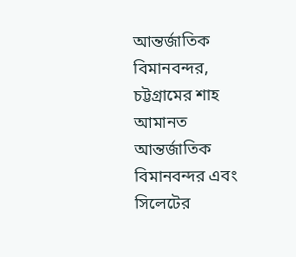আন্তর্জাতিক বিমানবন্দর, চট্টগ্রামের শাহ আমানত আন্তর্জাতিক বিমানবন্দর এবং সিলেটের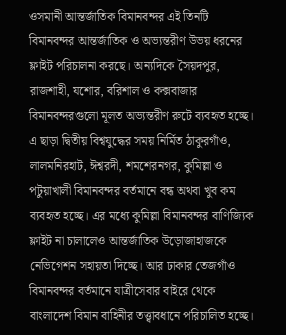ওসমানী আন্তর্জাতিক বিমানবন্দর এই তিনটি বিমানবন্দর আন্তর্জাতিক ও অভ্যন্তরীণ উভয় ধরনের ফ্লাইট পরিচালনা করছে। অন্যদিকে সৈয়দপুর, রাজশাহী, যশোর, বরিশাল ও কক্সবাজার বিমানবন্দরগুলো মূলত অভ্যন্তরীণ রুটে ব্যবহৃত হচ্ছে।
এ ছাড়া দ্বিতীয় বিশ্বযুদ্ধের সময় নির্মিত ঠাকুরগাঁও, লালমনিরহাট, ঈশ্বরদী, শমশেরনগর, কুমিল্লা ও পটুয়াখালী বিমানবন্দর বর্তমানে বন্ধ অথবা খুব কম ব্যবহৃত হচ্ছে। এর মধ্যে কুমিল্লা বিমানবন্দর বাণিজ্যিক ফ্লাইট না চালালেও আন্তর্জাতিক উড়োজাহাজকে নেভিগেশন সহায়তা দিচ্ছে। আর ঢাকার তেজগাঁও বিমানবন্দর বর্তমানে যাত্রীসেবার বাইরে থেকে বাংলাদেশ বিমান বাহিনীর তত্ত্বাবধানে পরিচালিত হচ্ছে।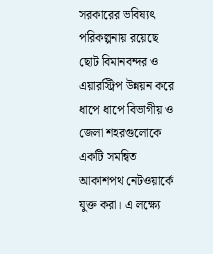সরকারের ভবিষ্যৎ পরিকল্পনায় রয়েছে ছোট বিমানবন্দর ও এয়ারস্ট্রিপ উন্নয়ন করে ধাপে ধাপে বিভাগীয় ও জেলা শহরগুলোকে একটি সমন্বিত আকাশপথ নেটওয়ার্কে যুক্ত করা। এ লক্ষ্যে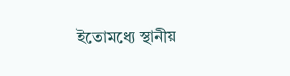ইতোমধ্যে স্থানীয়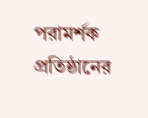পরামর্শক প্রতিষ্ঠানের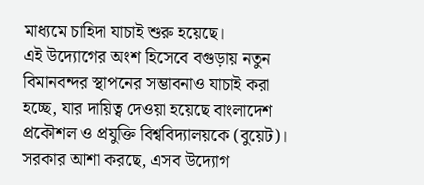মাধ্যমে চাহিদা যাচাই শুরু হয়েছে।
এই উদ্যোগের অংশ হিসেবে বগুড়ায় নতুন বিমানবন্দর স্থাপনের সম্ভাবনাও যাচাই করা হচ্ছে, যার দায়িত্ব দেওয়া হয়েছে বাংলাদেশ প্রকৌশল ও প্রযুক্তি বিশ্ববিদ্যালয়কে (বুয়েট)।
সরকার আশা করছে, এসব উদ্যোগ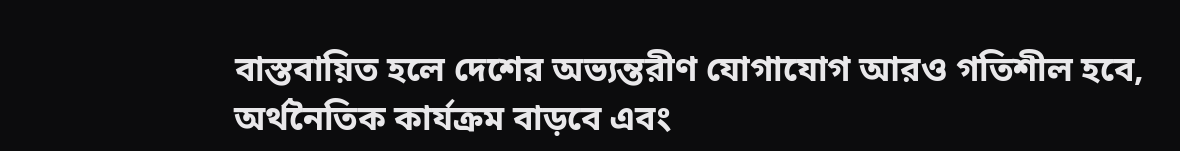বাস্তবায়িত হলে দেশের অভ্যন্তরীণ যোগাযোগ আরও গতিশীল হবে, অর্থনৈতিক কার্যক্রম বাড়বে এবং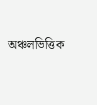অঞ্চলভিত্তিক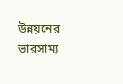উন্নয়নের ভারসাম্য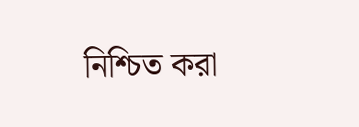নিশ্চিত করা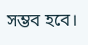সম্ভব হবে।